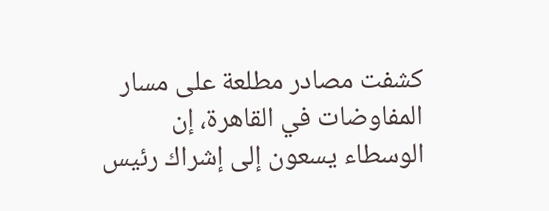كشفت مصادر مطلعة على مسار المفاوضات في القاهرة، إن الوسطاء يسعون إلى إشراك رئيس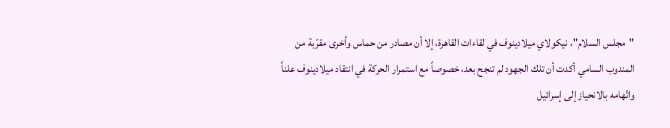"مجلس السلام"، نيكولاي ميلادينوف في لقاءات القاهرة، إلا أن مصادر من حماس وأخرى مقرّبة من المندوب السامي أكدت أن تلك الجهود لم تنجح بعد، خصوصاً مع استمرار الحركة في انتقاد ميلادينوف علناً واتّهامه بالانحياز إلى إسرائيل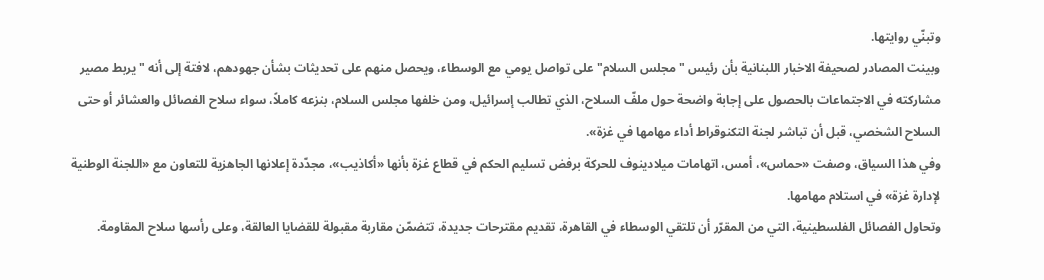وتبنّي روايتها.
وبينت المصادر لصحيفة الاخبار اللبنانية بأن رئيس "مجلس السلام" على تواصل يومي مع الوسطاء، ويحصل منهم على تحديثات بشأن جهودهم، لافتة إلى أنه "يربط مصير مشاركته في الاجتماعات بالحصول على إجابة واضحة حول ملفّ السلاح، الذي تطالب إسرائيل، ومن خلفها مجلس السلام، بنزعه كاملاً، سواء سلاح الفصائل والعشائر أو حتى السلاح الشخصي، قبل أن تباشر لجنة التكنوقراط أداء مهامها في غزة».
وفي هذا السياق، وصفت «حماس»، أمس، اتهامات ميلادينوف للحركة برفض تسليم الحكم في قطاع غزة بأنها «أكاذيب»، مجدّدة إعلانها الجاهزية للتعاون مع «اللجنة الوطنية لإدارة غزة» في استلام مهامها.
وتحاول الفصائل الفلسطينية، التي من المقرّر أن تلتقي الوسطاء في القاهرة، تقديم مقترحات جديدة، تتضمّن مقاربة مقبولة للقضايا العالقة، وعلى رأسها سلاح المقاومة.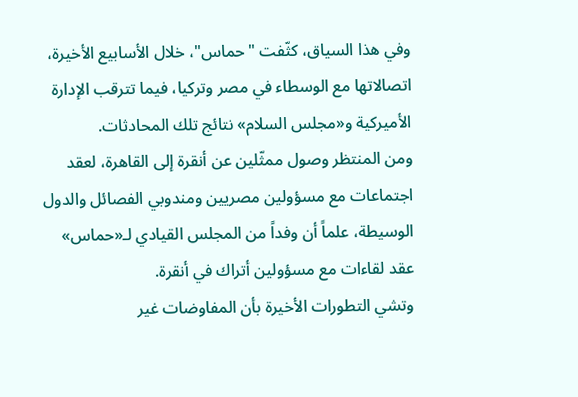وفي هذا السياق، كثّفت "حماس"، خلال الأسابيع الأخيرة، اتصالاتها مع الوسطاء في مصر وتركيا، فيما تترقب الإدارة الأميركية و«مجلس السلام» نتائج تلك المحادثات.
ومن المنتظر وصول ممثّلين عن أنقرة إلى القاهرة، لعقد اجتماعات مع مسؤولين مصريين ومندوبي الفصائل والدول الوسيطة، علماً أن وفداً من المجلس القيادي لـ«حماس» عقد لقاءات مع مسؤولين أتراك في أنقرة.
وتشي التطورات الأخيرة بأن المفاوضات غير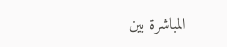المباشرة بين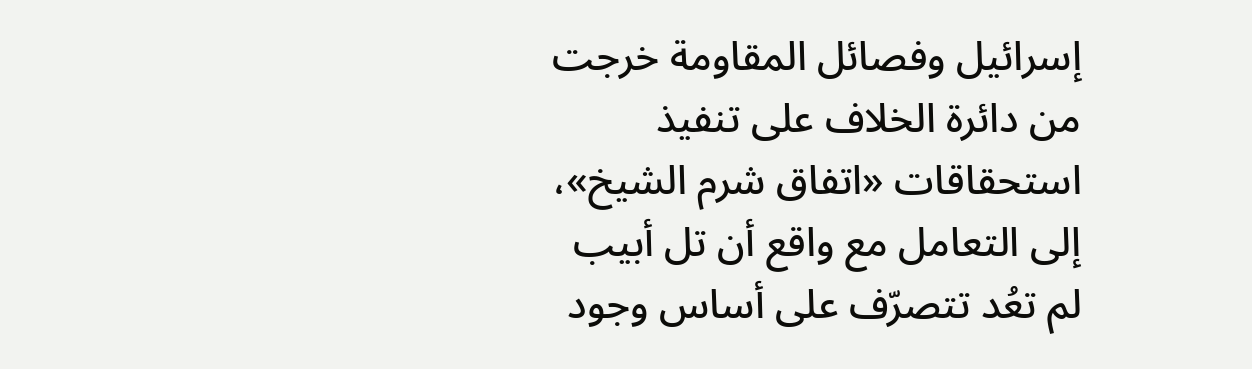إسرائيل وفصائل المقاومة خرجت من دائرة الخلاف على تنفيذ استحقاقات «اتفاق شرم الشيخ»، إلى التعامل مع واقع أن تل أبيب لم تعُد تتصرّف على أساس وجود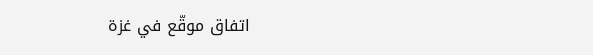اتفاق موقّع في غزة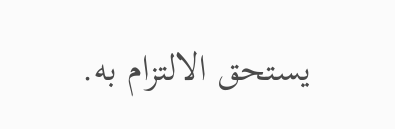يستحق الالتزام به.